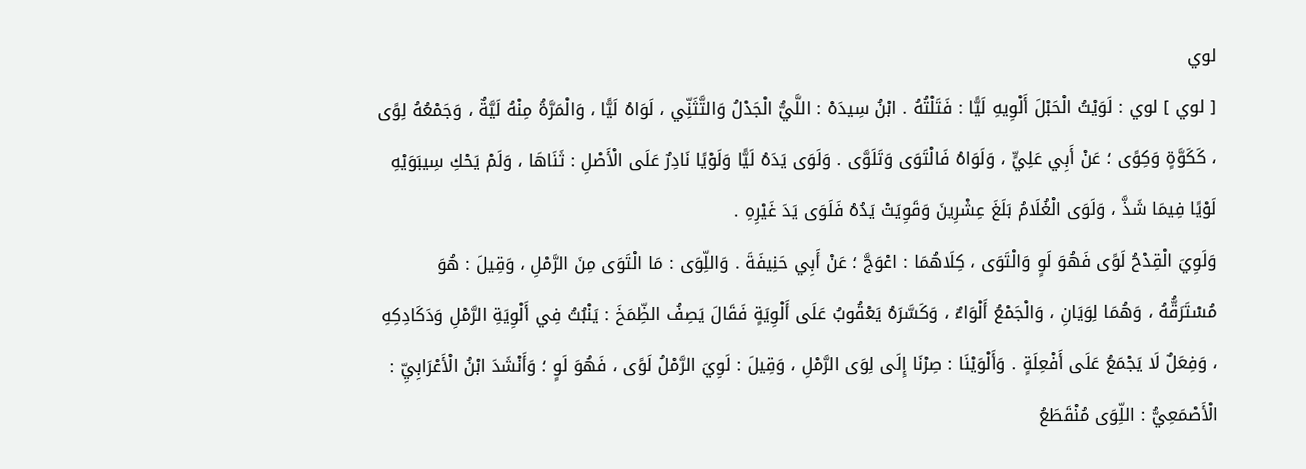لوي
[ لوي ] لوي : لَوَيْتُ الْحَبْلَ أَلْوِيهِ لَيًّا : فَتَلْتُهُ . ابْنُ سِيدَهْ : اللَّيُّ الْجَدْلُ وَالتَّثَنِّي ، لَوَاهُ لَيًّا ، وَالْمَرَّةُ مِنْهُ لَيَّةٌ ، وَجَمْعُهُ لِوًى ، كَكَوَّةٍ وَكِوًى ؛ عَنْ أَبِي عَلِيٍّ ، وَلَوَاهُ فَالْتَوَى وَتَلَوَّى . وَلَوَى يَدَهُ لَيًّا وَلَوْيًا نَادِرٌ عَلَى الْأَصْلِ : ثَنَاهَا ، وَلَمْ يَحْكِ سِيبَوَيْهِ لَوْيًا فِيمَا شَذَّ ، وَلَوَى الْغُلَامُ بَلَغَ عِشْرِينَ وَقَوِيَتْ يَدُهُ فَلَوَى يَدَ غَيْرِهِ .
وَلَوِيَ الْقِدْحُ لَوًى فَهُوَ لَوٍ وَالْتَوَى ، كِلَاهُمَا : اعْوَجَّ ؛ عَنْ أَبِي حَنِيفَةَ . وَاللِّوَى : مَا الْتَوَى مِنَ الرَّمْلِ ، وَقِيلَ : هُوَ مُسْتَرَقُّهُ ، وَهُمَا لِوَيَانِ ، وَالْجَمْعُ أَلْوَاءٌ ، وَكَسَّرَهُ يَعْقُوبُ عَلَى أَلْوِيَةٍ فَقَالَ يَصِفُ الظِّمَخَ : يَنْبُتُ فِي أَلْوِيَةِ الرَّمْلِ وَدَكَادِكِهِ ، وَفِعَلٌ لَا يَجْمَعُ عَلَى أَفْعِلَةٍ . وَأَلْوَيْنَا : صِرْنَا إِلَى لِوَى الرَّمْلِ ، وَقِيلَ : لَوِيَ الرَّمْلُ لَوًى ، فَهُوَ لَوٍ ؛ وَأَنْشَدَ ابْنُ الْأَعْرَابِيِّ :
الْأَصْمَعِيُّ : اللِّوَى مُنْقَطَعُ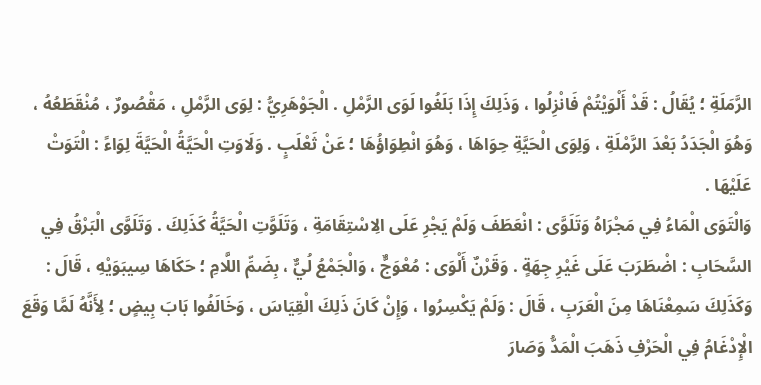الرَّمَلَةِ ؛ يُقَالُ : قَدْ أَلْوَيْتُمْ فَانْزِلُوا ، وَذَلِكَ إِذَا بَلَغُوا لَوَى الرَّمْلِ . الْجَوْهَرِيُّ : لِوَى الرَّمْلِ ، مَقْصُورٌ ، مُنْقَطَعُهُ ، وَهُوَ الْجَدَدُ بَعْدَ الرَّمْلَةِ ، وَلِوَى الْحَيَّةِ حِوَاهَا ، وَهُوَ انْطِوَاؤُهَا ؛ عَنْ ثَعْلَبٍ . وَلَاوَتِ الْحَيَّةُ الْحَيَّةَ لِوَاءً : الْتَوَتْ عَلَيْهَا .
وَالْتَوَى الْمَاءُ فِي مَجْرَاهُ وَتَلَوَّى : انْعَطَفَ وَلَمْ يَجْرِ عَلَى الِاسْتِقَامَةِ ، وَتَلَوَّتِ الْحَيَّةُ كَذَلِكَ . وَتَلَوَّى الْبَرْقُ فِي السَّحَابِ : اضْطَرَبَ عَلَى غَيْرِ جِهَةٍ . وَقَرْنٌ أَلْوَى : مُعْوَجٌّ ، وَالْجَمْعُ لُيٌّ ، بِضَمِّ اللَّامِ ؛ حَكَاهَا سِيبَوَيْهِ ، قَالَ : وَكَذَلِكَ سَمِعْنَاهَا مِنَ الْعَرَبِ ، قَالَ : وَلَمْ يَكْسِرُوا ، وَإِنْ كَانَ ذَلِكَ الْقِيَاسَ ، وَخَالَفُوا بَابَ بِيضٍ ؛ لِأَنَّهُ لَمَّا وَقَعَ الْإِدْغَامُ فِي الْحَرْفِ ذَهَبَ الْمَدُّ وَصَارَ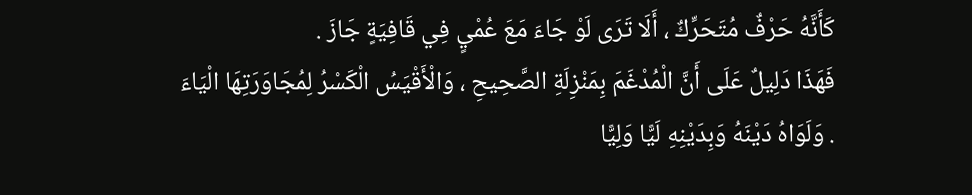كَأَنَّهُ حَرْفٌ مُتَحَرِّكٌ ، أَلَا تَرَى لَوْ جَاءَ مَعَ عُمْيٍ فِي قَافِيَةٍ جَازَ .
فَهَذَا دَلِيلٌ عَلَى أَنَّ الْمُدْغَمَ بِمَنْزِلَةِ الصَّحِيحِ ، وَالْأَقْيَسُ الْكَسْرُ لِمُجَاوَرَتِهَا الْيَاءَ . وَلَوَاهُ دَيْنَهُ وَبِدَيْنِهِ لَيًّا وَلِيًّا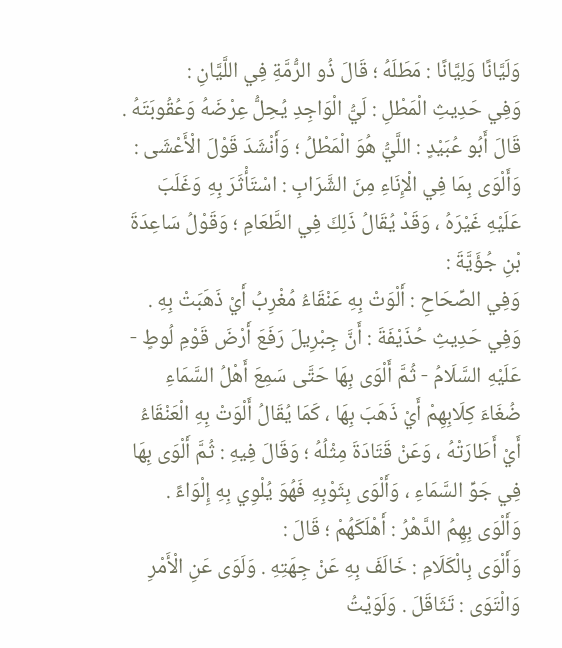وَلَيَّانًا وَلِيَّانًا : مَطَلَهُ ؛ قَالَ ذُو الرُّمَّةِ فِي اللَّيَّانِ :
وَفِي حَدِيثِ الْمَطْلِ : لَيُّ الْوَاجِدِ يُحِلُّ عِرْضَهُ وَعُقُوبَتَهُ . قَالَ أَبُو عُبَيْدٍ : اللَّيُّ هُوَ الْمَطْلُ ؛ وَأَنْشَدَ قَوْلَ الْأَعْشَى :
وَأَلْوَى بِمَا فِي الْإِنَاءِ مِنَ الشَّرَابِ : اسْتَأْثَرَ بِهِ وَغَلَبَ عَلَيْهِ غَيْرَهُ ، وَقَدْ يُقَالُ ذَلِكَ فِي الطَّعَامِ ؛ وَقَوْلُ سَاعِدَةَ بْنِ جُؤَيَّةَ :
وَفِي الصِّحَاحِ : أَلْوَتْ بِهِ عَنْقَاءُ مُغْرِبُ أَيْ ذَهَبَتْ بِهِ . وَفِي حَدِيثِ حُذَيْفَةَ : أَنَّ جِبْرِيلَ رَفَعَ أَرْضَ قَوْمِ لُوطٍ - عَلَيْهِ السَّلَامُ - ثُمَّ أَلْوَى بِهَا حَتَّى سَمِعَ أَهْلُ السَّمَاءِ ضُغَاءَ كِلَابِهِمْ أَيْ ذَهَبَ بِهَا ، كَمَا يُقَالُ أَلْوَتْ بِهِ الْعَنْقَاءُ أَيْ أَطَارَتْهُ ، وَعَنْ قَتَادَةَ مِثْلُهُ ؛ وَقَالَ فِيهِ : ثُمَّ أَلْوَى بِهَا فِي جَوِّ السَّمَاءِ ، وَأَلْوَى بِثَوْبِهِ فَهُوَ يُلْوِي بِهِ إِلْوَاءً . وَأَلْوَى بِهِمُ الدَّهْرُ : أَهْلَكَهُمْ ؛ قَالَ :
وَأَلْوَى بِالْكَلَامِ : خَالَفَ بِهِ عَنْ جِهَتِهِ . وَلَوَى عَنِ الْأَمْرِ وَالْتَوَى : تَثَاقَلَ . وَلَوَيْتُ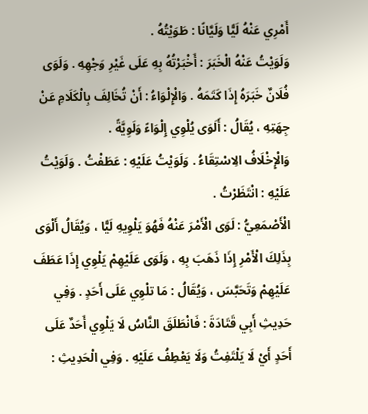أَمْرِي عَنْهُ لَيًّا وَلَيَّانًا : طَوَيْتُهُ .
وَلَوَيْتُ عَنْهُ الْخَبَرَ : أَخْبَرْتُهُ بِهِ عَلَى غَيْرِ وَجْهِهِ . وَلَوَى فُلَانٌ خَبَرَهُ إِذَا كَتَمَهُ . وَالْإِلْوَاءُ : أَنْ تُخَالِفَ بِالْكَلَامِ عَنْ جِهَتِهِ ، يُقَالُ : أَلَوَى يُلْوِي إِلْوَاءً وَلَوِيَّةً .
وَالْإِخْلَافُ الِاسْتِقَاءُ . وَلَوَيْتُ عَلَيْهِ : عَطَفْتُ . وَلَوَيْتُ عَلَيْهِ : انْتَظَرْتُ .
الْأَصْمَعِيُّ : لَوَى الْأَمْرَ عَنْهُ فَهُوَ يَلْوِيهِ لَيًّا ، وَيُقَالُ أَلْوَى بِذَلِكَ الْأَمْرِ إِذَا ذَهَبَ بِهِ ، وَلَوَى عَلَيْهِمْ يَلْوِي إِذَا عَطَفَ عَلَيْهِمْ وَتَحَبَّسَ ، وَيُقَالُ : مَا تلْوِي عَلَى أَحَدٍ . وَفِي حَدِيثِ أَبِي قَتَادَةَ : فَانْطَلَقَ النَّاسُ لَا يَلْوِي أَحَدٌ عَلَى أَحَدٍ أَيْ لَا يَلْتَفِتُ وَلَا يَعْطِفُ عَلَيْهِ . وَفِي الْحَدِيثِ :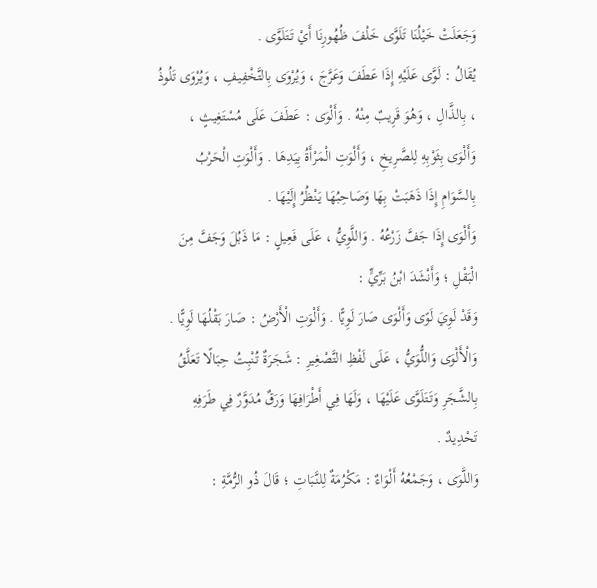وَجَعَلَتْ خَيْلُنَا تَلَوَّى خَلْفَ ظُهُورِنَا أَيْ تَتَلَوَّى .
يُقَالُ : لَوَّى عَلَيْهِ إِذَا عَطَفَ وَعَرَّجَ ، وَيُرْوَى بِالتَّخْفِيفِ ، وَيُرْوَى تَلُوذُ ، بِالذَّالِ ، وَهُوَ قَرِيبٌ مِنْهُ . وَأَلْوَى : عَطَفَ عَلَى مُسْتَغِيثٍ ، وَأَلْوَى بِثَوْبِهِ لِلصَّرِيخِ ، وَأَلْوَتِ الْمَرْأَةُ بِيَدِهَا . وَأَلْوَتِ الْحَرْبُ بِالسَّوَامِ إِذَا ذَهَبَتْ بِهَا وَصَاحِبُهَا يَنْظُرُ إِلَيْهَا .
وَأَلْوَى إِذَا جَفَّ زَرْعُهُ . وَاللَّوِيُّ ، عَلَى فَعِيلٍ : مَا ذَبُلَ وَجَفَّ مِنَ الْبَقْلِ ؛ وَأَنْشَدَ ابْنُ بَرِّيٍّ :
وَقَدْ لَوِيَ لَوًى وَأَلْوَى صَارَ لَوِيًّا . وَأَلْوَتِ الْأَرْضُ : صَارَ بَقْلُهَا لَوِيًّا . وَالْأَلْوَى وَاللُّوَيُّ ، عَلَى لَفْظِ التَّصْغِيرِ : شَجَرَةٌ تُنْبِتُ حِبَالًا تَعَلَّقُ بِالشَّجَرِ وَتَتَلَوَّى عَلَيْهَا ، وَلَهَا فِي أَطْرَافِهَا وَرَقٌ مُدَوَّرٌ فِي طَرَفِهِ تَحْدِيدٌ .
وَاللَّوَى ، وَجَمْعُهُ أَلْوَاءٌ : مَكْرُمَةٌ لِلنَّبَاتِ ؛ قَالَ ذُو الرُّمَّةِ :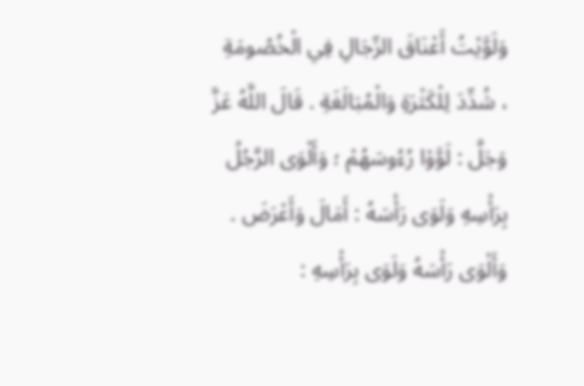وَلَوَّيْتُ أَعْنَاقَ الرِّجَالِ فِي الْخُصُومَةِ ، شُدِّدَ لِلْكَثْرَةِ وَالْمُبَالَغَةِ . قَالَ اللَّهُ عَزَّ وَجَلَّ : لَوَّوْا رُءُوسَهُمْ ؛ وَأَلْوَى الرَّجُلُ بِرَأْسِهِ وَلَوَى رَأْسَهُ : أَمَالَ وَأَعْرَضَ . وَأَلْوَى رَأْسَهُ وَلَوَى بِرَأْسِهِ :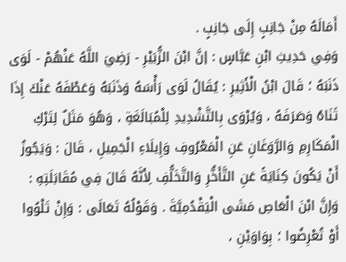أَمَالَهُ مِنْ جَانِبٍ إِلَى جَانِبٍ .
وَفِي حَدِيثِ ابْنِ عَبَّاسٍ : إنَّ ابْنَ الزُّبَيْرِ - رَضِيَ اللَّهُ عَنْهُمْ - لَوَى ذَنَبَهُ ؛ قَالَ ابْنُ الْأَثِيرِ : يُقَالُ لَوَى رَأْسَهُ وَذَنَبَهُ وَعَطْفَهُ عَنْكَ إِذَا ثَنَاهُ وَصَرَفَهُ ، وَيُرْوَى بِالتَّشْدِيدِ لِلْمُبَالَغَةِ ، وَهُوَ مَثَلٌ لِتَرْكِ الْمَكَارِمِ وَالرَّوَغَانِ عَنِ الْمَعْرُوفِ وَإِيلَاءِ الْجَمِيلِ ، قَالَ : وَيَجُوزُ أَنْ يَكُونَ كِنَايَةً عَنِ التَّأَخُّرِ وَالتَّخَلُّفِ لِأَنَّهُ قَالَ فِي مُقَابَلَتِهِ : وَإِنَّ ابْنَ الْعَاصِ مَشَى الْيَقْدُمِيَّةَ . وَقَوْلُهُ تَعَالَى : وَإِنْ تَلْوُوا أَوْ تُعْرِضُوا ؛ بِوَاوَيْنِ ،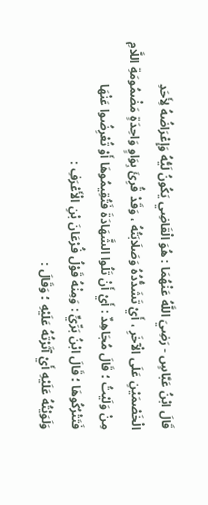قَالَ ابْنُ عَبَّاسٍ - رَضِيَ اللَّهُ عَنْهُمَا : هُوَ الْقَاضِي يَكُونُ لَيُّهُ وَإِعْرَاضُهُ لِأَحَدِ الْخَصْمَيْنِ عَلَى الْآخَرِ ، أَيْ تَشَدُّدُهُ وَصَلَابَتُهُ ، وَقَدْ قُرِئَ بِوَاوٍ وَاحِدَةٍ مَضْمُومَةِ اللَّامِ مِنْ وَلَيْتُ ؛ قَالَ مُجَاهِدٌ : أَيْ أَنْ تَلُوا الشَّهَادَةَ فَتُقِيمُوهَا أَوْ تُعْرِضُوا عَنْهَا فَتَتْرُكُوهَا ؛ قَالَ ابْنُ بَرِّيٍّ : وَمِنْهُ قَوْلُ فُرْعَانَ بْنِ الْأَعْرَفِ :
وَلَوَيْتُهُ عَلَيْهِ أَيْ آثَرْتُهُ عَلَيْهِ ؛ وَقَالَ :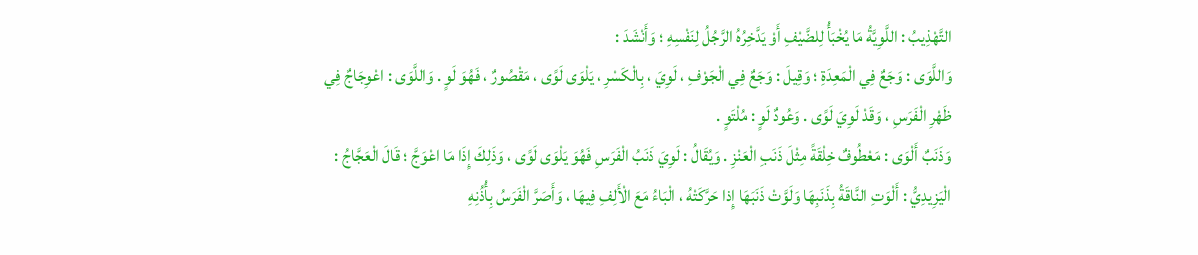التَّهْذِيبُ : اللَّوِيَّةُ مَا يُخْبَأُ لِلضَّيْفِ أَوْ يَدَّخِرُهُ الرَّجُلُ لِنَفْسِهِ ؛ وَأَنْشَدَ :
وَاللَّوَى : وَجَعٌ فِي الْمَعِدَةِ ؛ وَقِيلَ : وَجَعٌ فِي الْجَوْفِ ، لَوِيَ ، بِالْكَسْرِ ، يَلْوَى لَوًى ، مَقْصُورٌ ، فَهُوَ لَوٍ . وَاللَّوَى : اعْوِجَاجٌ فِي ظَهْرِ الْفَرَسِ ، وَقَدْ لَوِيَ لَوًى . وَعُودٌ لَوٍ : مُلْتَوٍ .
وَذَنَبٌ أَلْوَى : مَعْطُوفٌ خِلْقَةً مِثْلَ ذَنَبِ الْعَنْزِ . وَيُقَالُ : لَوِيَ ذَنَبُ الْفَرَسِ فَهُوَ يَلْوَى لَوًى ، وَذَلِكَ إِذَا مَا اعْوَجَّ ؛ قَالَ الْعَجَّاجُ :
الْيَزِيدِيُّ : أَلْوَتِ النَّاقَةُ بِذَنَبِهَا وَلَوَّتْ ذَنَبَهَا إِذا حَرَّكَتْهُ ، الْبَاءُ مَعَ الْأَلِفِ فِيهَا ، وَأَصَرَّ الْفَرَسُ بِأُذُنِهِ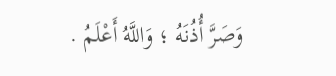وَصَرَّ أُذُنَهُ ؛ وَاللَّهُ أَعْلَمُ .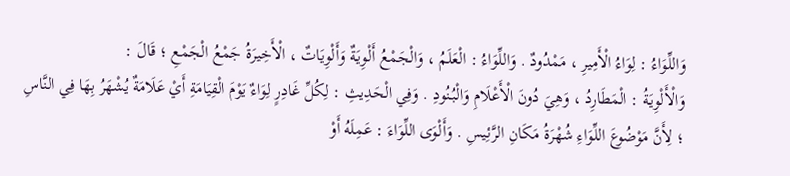وَاللِّوَاءُ : لِوَاءُ الْأَمِيرِ ، مَمْدُودٌ . وَاللِّوَاءُ : الْعَلَمُ ، وَالْجَمْعُ أَلْوِيَةٌ وَأَلْوِيَاتٌ ، الْأَخِيرَةُ جَمْعُ الْجَمْعِ ؛ قَالَ :
وَالْأَلْوِيَةُ : الْمَطَارِدُ ، وَهِيَ دُونَ الْأَعْلَامِ وَالْبُنُودِ . وَفِي الْحَدِيثِ : لِكُلِّ غَادِرٍ لِوَاءٌ يَوْمَ الْقِيَامَةِ أَيْ عَلَامَةٌ يُشْهَرُ بِهَا فِي النَّاسِ ؛ لِأَنَّ مَوْضُوعَ اللِّوَاءِ شُهْرَةُ مَكَانِ الرَّئِيسِ . وَأَلْوَى اللِّوَاءَ : عَمِلَهُ أَوْ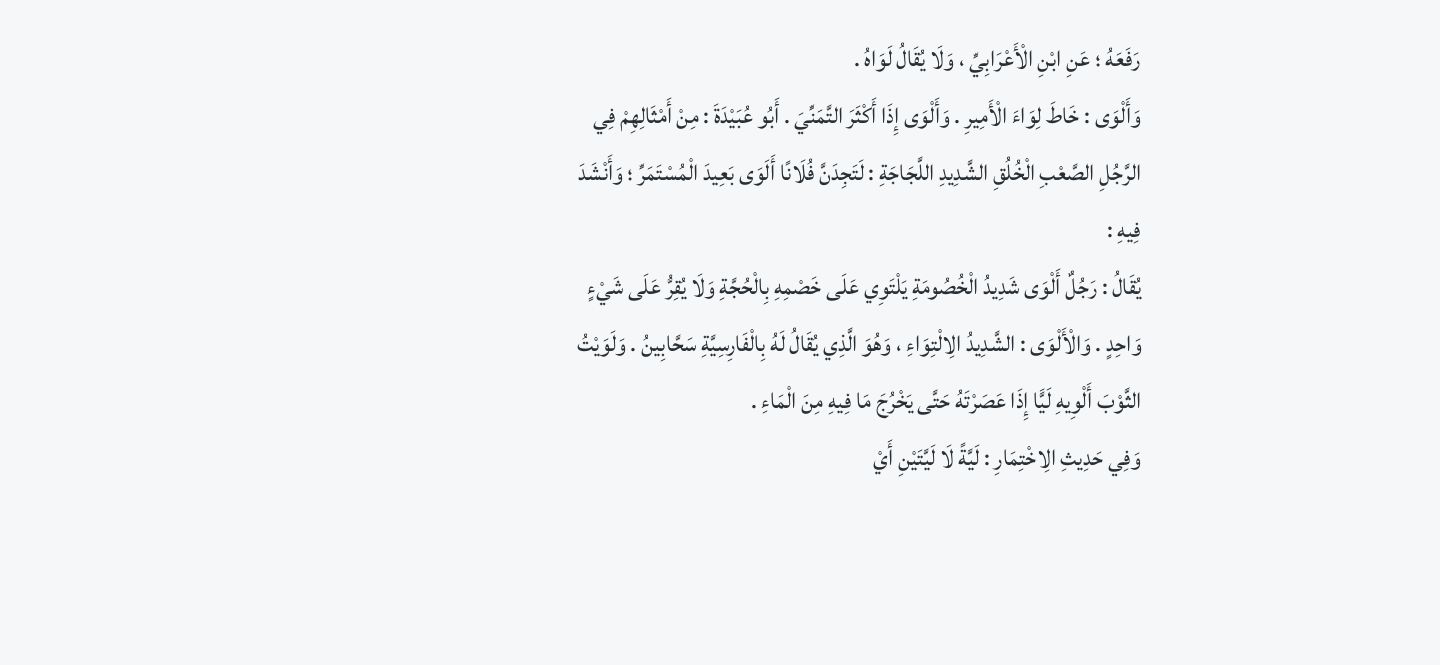رَفَعَهُ ؛ عَنِ ابْنِ الْأَعْرَابِيِّ ، وَلَا يُقَالُ لَوَاهُ .
وَأَلْوَى : خَاطَ لِوَاءَ الْأَمِيرِ . وَأَلْوَى إِذَا أَكْثَرَ التَّمَنِّيَ . أَبُو عُبَيْدَةَ : مِنْ أَمْثَالِهِمْ فِي الرَّجُلِ الصَّعْبِ الْخُلُقِ الشَّدِيدِ اللَّجَاجَةِ : لَتَجِدَنَّ فُلَانًا أَلَوَى بَعِيدَ الْمُسْتَمَرِّ ؛ وَأَنْشَدَ فِيهِ :
يُقَالُ : رَجُلٌ أَلْوَى شَدِيدُ الْخُصُومَةِ يَلْتَوِي عَلَى خَصْمِهِ بِالْحُجَّةِ وَلَا يُقِرُّ عَلَى شَيْءٍ وَاحِدٍ . وَالْأَلْوَى : الشَّدِيدُ الِالْتِوَاءِ ، وَهُوَ الَّذِي يُقَالُ لَهُ بِالْفَارِسِيَّةِ سَحَّابِينُ . وَلَوَيْتُ الثَّوْبَ أَلْوِيهِ لَيًّا إِذَا عَصَرْتَهُ حَتَّى يَخْرُجَ مَا فِيهِ مِنَ الْمَاءِ .
وَفِي حَدِيثِ الِاخْتِمَارِ : لَيَّةً لَا لَيَّتَيْنِ أَيْ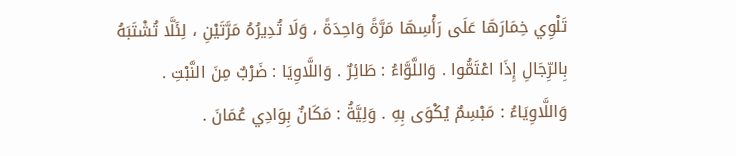تَلْوِي خِمَارَهَا عَلَى رَأْسِهَا مَرَّةً وَاحِدَةً ، وَلَا تُدِيرُهُ مَرَّتَيْنِ ، لِئَلَّا تُشْتَبَهُ بِالرِّجَالِ إِذَا اعْتَمُّوا . وَاللَّوَّاءُ : طَائِرٌ . وَاللَّاوِيَا : ضَرْبٌ مِنَ النَّبْتِ .
وَاللَّاوِيَاءُ : مَبْسِمٌ يُكْوَى بِهِ . وَلِيَّةُ : مَكَانٌ بِوَادِي عُمَانَ .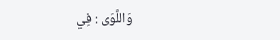وَاللَّوَى : فِي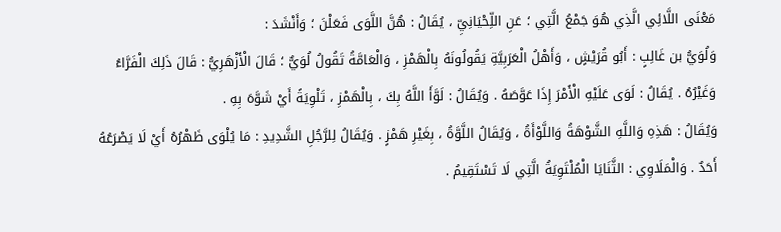مَعْنَى اللَّائِي الَّذِي هُوَ جَمْعُ الَّتِي ؛ عَنِ اللِّحْيَانِيِّ ، يُقَالُ : هُنَّ اللَّوَى فَعَلْنَ ؛ وَأَنْشَدَ :
وَلُوَيُّ بن غَالِبٍ : أَبُو قُرَيْشٍ ، وَأَهْلُ الْعَرَبِيَّةِ يَقُولُونَهُ بِالْهَمْزِ ، وَالْعَامَّةُ تَقُولُ لُوَيٌّ ؛ قَالَ الْأَزْهَرِيُّ : قَالَ ذَلِكَ الْفَرَّاءُ وَغَيْرُهُ . يُقَالُ : لَوَى عَلَيْهِ الْأَمْرَ إِذَا عَوَّصَهُ . وَيُقَالُ : لَوَّأَ اللَّهُ بِكَ ، بِالْهَمْزِ ، تَلْوِيَةً أَيْ شَوَّهَ بِهِ .
وَيُقَالُ : هَذِهِ وَاللَّهِ الشَّوْهَةُ وَاللَّوْأَةُ ، وَيُقَالُ اللَّوَّةُ ، بِغَيْرِ هَمْزٍ . وَيُقَالُ لِلرَّجُلِ الشَّدِيدِ : مَا يُلْوَى ظَهْرُهُ أَيْ لَا يَصْرَعُهُ أَحَدٌ . وَالْمَلَاوِي : الثَّنَايَا الْمُلْتَوِيَةُ الَّتِي لَا تَسْتَقِيمُ .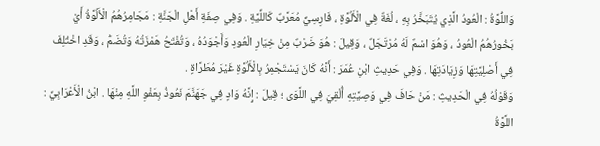وَاللُّوَّةُ : الْعُودُ الَّذِي يُتَبَخَّرُ بِهِ ، لُغَةٌ فِي الْأَلُوَّةِ ، فَارِسِيٌّ مُعَرَّبٌ كَاللِّيَّةِ . وَفِي صِفَةِ أَهْلِ الْجَنَّةِ : مَجَامِرُهُمُ الْأَلُوَّةُ أَيْ بَخُورُهُمُ الْعُودُ ، وَهُوَ اسْمٌ لَهُ مُرْتَجَلٌ ، وَقِيلَ : هُوَ ضَرْبٌ مِنْ خِيَارِ الْعُودِ وَأَجْوَدُهُ ، وَتُفْتَحُ هَمْزَتُهُ وَتُضَمُّ ، وَقَدِ اخْتُلِفَ فِي أَصْلِيَّتِهَا وَزِيَادَتِهَا . وَفِي حَدِيثِ ابْنِ عُمَرَ : أَنَّهُ كَانَ يَسْتَجْمِرُ بِالْأَلُوَّةِ غَيْرَ مُطَرَّاةٍ .
وَقَوْلُهُ فِي الْحَدِيثِ : مَنْ حَافَ فِي وَصِيَّتِهِ أُلْقِيَ فِي اللَّوَى ؛ قِيلَ : إِنَّهُ وَادٍ فِي جَهَنَّمَ نَعُوذُ بِعَفْوِ اللَّهِ مِنْهَا . ابْنُ الْأَعْرَابِيِّ : اللَّوَّةُ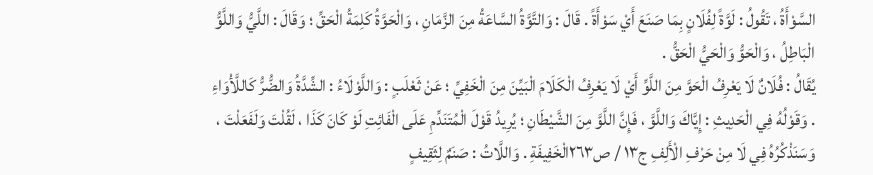السَّوْأَةُ ، تَقُولُ : لَوَّةً لِفُلَانٍ بِمَا صَنَعَ أَيْ سَوْأَةً . قَالَ : وَالتَّوَّةُ السَّاعَةُ مِنَ الزَّمَانِ ، وَالْحَوَّةُ كَلِمَةُ الْحَقِّ ؛ وَقَالَ : اللَّيُّ وَاللَّوُّ الْبَاطِلُ ، وَالْحَوُّ وَالْحَيُّ الْحَقُّ .
يُقَالُ : فُلَانٌ لَا يَعْرِفُ الْحَوَّ مِنَ اللَّوِّ أَيْ لَا يَعْرِفُ الْكَلَامَ الْبَيِّنَ مِنَ الْخَفِيِّ ؛ عَنْ ثَعْلَبٍ : وَاللَّوْلَاءُ : الشِّدَّةُ وَالضُّرُّ كَاللَّأْوَاءِ . وَقَوْلُهُ فِي الْحَدِيثِ : إِيَّاكَ وَاللَّوَّ ، فَإِنَّ اللَّوَّ مِنَ الشَّيْطَانِ ؛ يُرِيدُ قَوْلَ الْمُتَنَدِّمِ عَلَى الْفَائِتِ لَوْ كَانَ كَذَا ، لَقُلْتَ وَلَفَعَلْتَ ، وَسَنَذْكُرُهُ فِي لَا مِنْ حَرْفِ الْأَلِفِ ج١٣ / ص٢٦٣الْخَفِيفَةِ . وَاللَّاتُ : صَنَمٌ لِثَقِيفٍ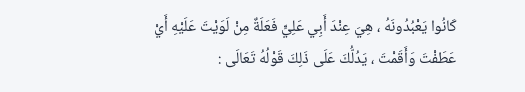كَانُوا يَعْبُدُونَهُ ، هِيَ عِنْدَ أَبِي عَلِيٍّ فَعَلَةٌ مِنْ لَوَيْتَ عَلَيْهِ أَيْ عَطَفْتَ وَأَقَمْتَ ، يَدُلُّكَ عَلَى ذَلِكَ قَوْلُهُ تَعَالَى :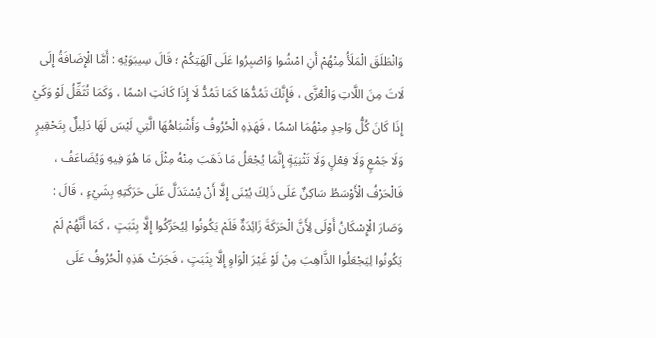وَانْطَلَقَ الْمَلَأُ مِنْهُمْ أَنِ امْشُوا وَاصْبِرُوا عَلَى آلِهَتِكُمْ ؛ قَالَ سِيبَوَيْهِ : أَمَّا الْإِضَافَةُ إِلَى لَاتَ مِنَ اللَّاتِ وَالْعُزَّى ، فَإِنَّكَ تَمُدُّهَا كَمَا تَمُدُّ لَا إِذَا كَانَتِ اسْمًا ، وَكَمَا تُثَقِّلُ لَوْ وَكَيْ إِذَا كَانَ كُلُّ وَاحِدٍ مِنْهُمَا اسْمًا ، فَهَذِهِ الْحُرُوفُ وَأَشْبَاهُهَا الَّتِي لَيْسَ لَهَا دَلِيلٌ بِتَحْقِيرٍ وَلَا جَمْعٍ وَلَا فِعْلٍ وَلَا تَثْنِيَةٍ إِنَّمَا يُجْعَلُ مَا ذَهَبَ مِنْهُ مِثْلَ مَا هُوَ فِيهِ وَيُضَاعَفُ ، فَالْحَرْفُ الْأَوْسَطُ سَاكِنٌ عَلَى ذَلِكَ يُبْنَى إِلَّا أَنْ يُسْتَدَلَّ عَلَى حَرَكَتِهِ بِشَيْءٍ ، قَالَ : وَصَارَ الْإِسْكَانُ أَوْلَى لِأَنَّ الْحَرَكَةَ زَائِدَةٌ فَلَمْ يَكُونُوا لِيُحَرِّكُوا إِلَّا بِثَبَتٍ ، كَمَا أَنَّهُمْ لَمْ يَكُونُوا لِيَجْعَلُوا الذَّاهِبَ مِنْ لَوْ غَيْرَ الْوَاوِ إِلَّا بِثَبَتٍ ، فَجَرَتْ هَذِهِ الْحُرُوفُ عَلَى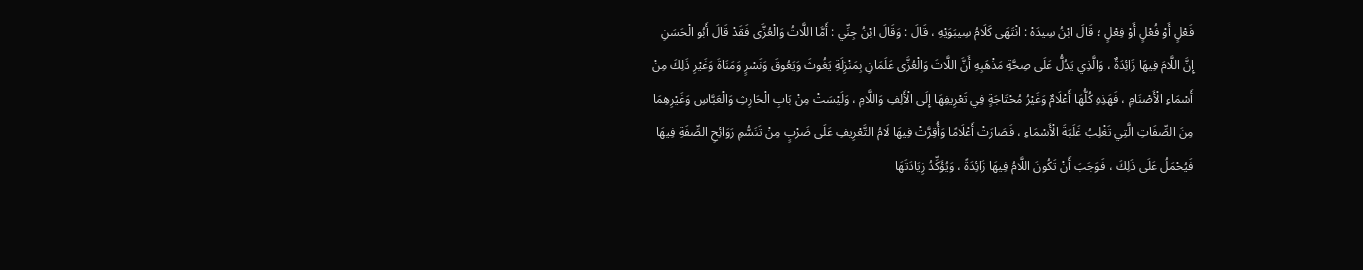فَعْلٍ أَوْ فُعْلٍ أَوْ فِعْلٍ ؛ قَالَ ابْنُ سِيدَهْ : انْتَهَى كَلَامُ سِيبَوَيْهِ ، قَالَ : وَقَالَ ابْنُ جِنِّي : أَمَّا اللَّاتُ وَالْعُزَّى فَقَدْ قَالَ أَبُو الْحَسَنِ إِنَّ اللَّامَ فِيهَا زَائِدَةٌ ، وَالَّذِي يَدُلُّ عَلَى صِحَّةِ مَذْهَبِهِ أَنَّ اللَّاتَ وَالْعُزَّى عَلَمَانِ بِمَنْزِلَةِ يَغُوثَ وَيَعُوقَ وَنَسْرٍ وَمَنَاةَ وَغَيْرِ ذَلِكَ مِنْ أَسْمَاءِ الْأَصْنَامِ ، فَهَذِهِ كُلُّهَا أَعْلَامٌ وَغَيْرُ مُحْتَاجَةٍ فِي تَعْرِيفِهَا إِلَى الْأَلِفِ وَاللَّامِ ، وَلَيْسَتْ مِنْ بَابِ الْحَارِثِ وَالْعَبَّاسِ وَغَيْرِهِمَا مِنَ الصِّفَاتِ الَّتِي تَغْلِبُ غَلَبَةَ الْأَسْمَاءِ ، فَصَارَتْ أَعْلَامًا وَأُقِرَّتْ فِيهَا لَامُ التَّعْرِيفِ عَلَى ضَرْبٍ مِنْ تَنَسُّمِ رَوَائِحِ الصِّفَةِ فِيهَا فَيُحْمَلُ عَلَى ذَلِكَ ، فَوَجَبَ أَنْ تَكُونَ اللَّامُ فِيهَا زَائِدَةً ، وَيُؤَكِّدُ زِيَادَتَهَا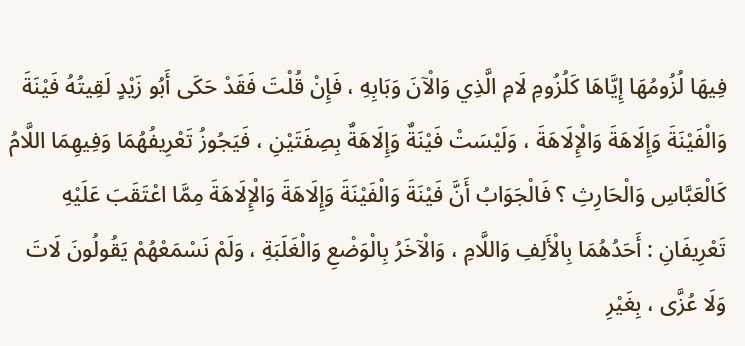فِيهَا لُزُومُهَا إِيَّاهَا كَلُزُومِ لَامِ الَّذِي وَالْآنَ وَبَابِهِ ، فَإِنْ قُلْتَ فَقَدْ حَكَى أَبُو زَيْدٍ لَقِيتُهُ فَيْنَةَ وَالْفَيْنَةَ وَإِلَاهَةَ وَالْإِلَاهَةَ ، وَلَيْسَتْ فَيْنَةٌ وَإِلَاهَةٌ بِصِفَتَيْنِ ، فَيَجُوزُ تَعْرِيفُهُمَا وَفِيهِمَا اللَّامُ كَالْعَبَّاسِ وَالْحَارِثِ ؟ فَالْجَوَابُ أَنَّ فَيْنَةَ وَالْفَيْنَةَ وَإِلَاهَةَ وَالْإِلَاهَةَ مِمَّا اعْتَقَبَ عَلَيْهِ تَعْرِيفَانِ : أَحَدُهُمَا بِالْأَلِفِ وَاللَّامِ ، وَالْآخَرُ بِالْوَضْعِ وَالْغَلَبَةِ ، وَلَمْ نَسْمَعْهُمْ يَقُولُونَ لَاتَ وَلَا عُزَّى ، بِغَيْرِ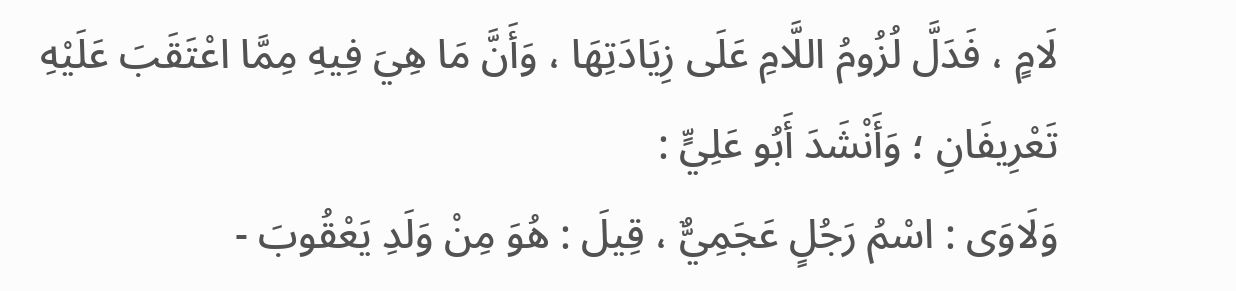لَامٍ ، فَدَلَّ لُزُومُ اللَّامِ عَلَى زِيَادَتِهَا ، وَأَنَّ مَا هِيَ فِيهِ مِمَّا اعْتَقَبَ عَلَيْهِ تَعْرِيفَانِ ؛ وَأَنْشَدَ أَبُو عَلِيٍّ :
وَلَاوَى : اسْمُ رَجُلٍ عَجَمِيٌّ ، قِيلَ : هُوَ مِنْ وَلَدِ يَعْقُوبَ -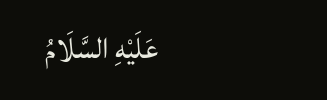عَلَيْهِ السَّلَامُ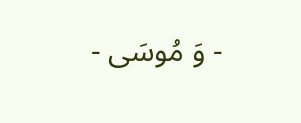- وَ مُوسَى -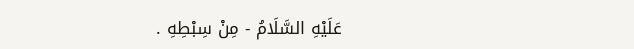عَلَيْهِ السَّلَامُ - مِنْ سِبْطِهِ .